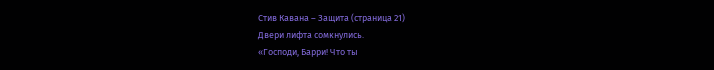Стив Кавана – Защита (страница 21)
Двери лифта сомкнулись.
«Господи, Барри! Что ты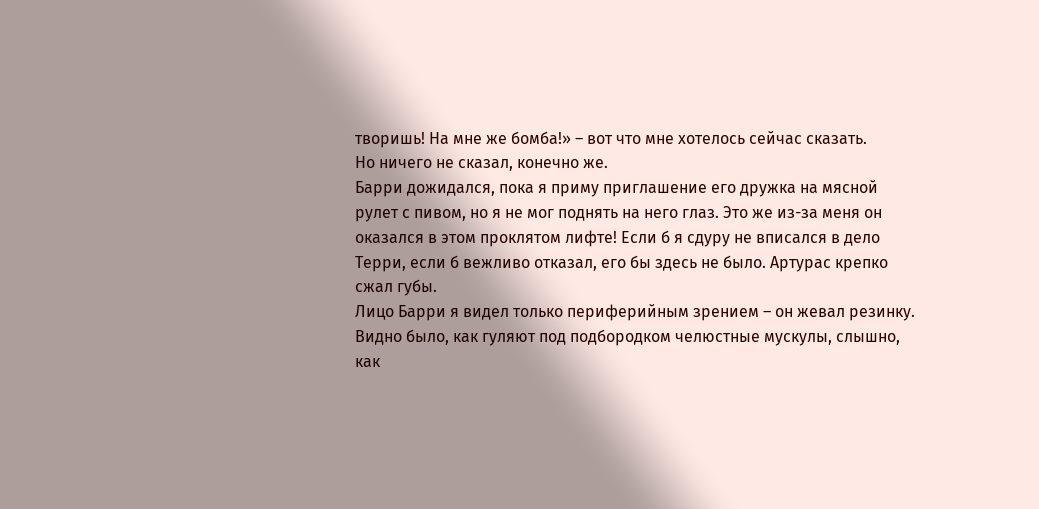творишь! На мне же бомба!» – вот что мне хотелось сейчас сказать.
Но ничего не сказал, конечно же.
Барри дожидался, пока я приму приглашение его дружка на мясной рулет с пивом, но я не мог поднять на него глаз. Это же из-за меня он оказался в этом проклятом лифте! Если б я сдуру не вписался в дело Терри, если б вежливо отказал, его бы здесь не было. Артурас крепко сжал губы.
Лицо Барри я видел только периферийным зрением – он жевал резинку. Видно было, как гуляют под подбородком челюстные мускулы, слышно, как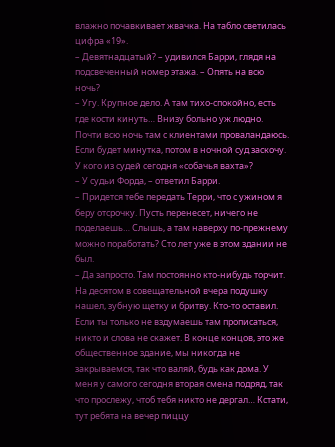влажно почавкивает жвачка. На табло светилась цифра «19».
– Девятнадцатый? – удивился Барри, глядя на подсвеченный номер этажа. – Опять на всю ночь?
– Угу. Крупное дело. А там тихо-спокойно, есть где кости кинуть… Внизу больно уж людно. Почти всю ночь там с клиентами проваландаюсь. Если будет минутка, потом в ночной суд заскочу. У кого из судей сегодня «собачья вахта»?
– У судьи Форда, – ответил Барри.
– Придется тебе передать Терри, что с ужином я беру отсрочку. Пусть перенесет, ничего не поделаешь… Слышь, а там наверху по-прежнему можно поработать? Сто лет уже в этом здании не был.
– Да запросто. Там постоянно кто-нибудь торчит. На десятом в совещательной вчера подушку нашел, зубную щетку и бритву. Кто-то оставил. Если ты только не вздумаешь там прописаться, никто и слова не скажет. В конце концов, это же общественное здание, мы никогда не закрываемся, так что валяй, будь как дома. У меня у самого сегодня вторая смена подряд, так что прослежу, чтоб тебя никто не дергал… Кстати, тут ребята на вечер пиццу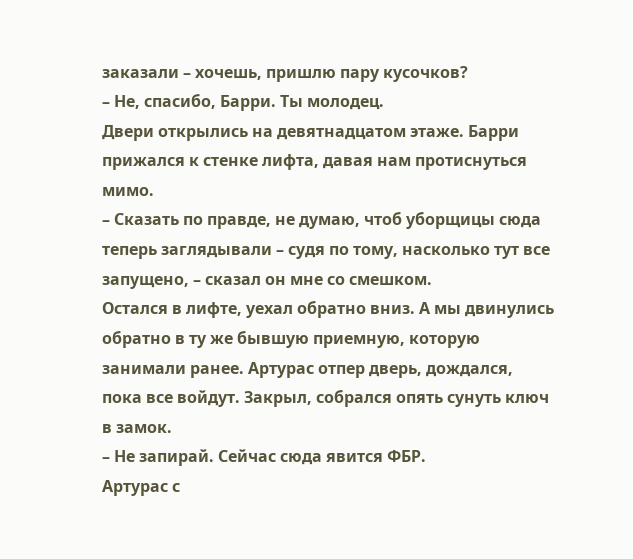заказали – хочешь, пришлю пару кусочков?
– Не, спасибо, Барри. Ты молодец.
Двери открылись на девятнадцатом этаже. Барри прижался к стенке лифта, давая нам протиснуться мимо.
– Сказать по правде, не думаю, чтоб уборщицы сюда теперь заглядывали – судя по тому, насколько тут все запущено, – сказал он мне со смешком.
Остался в лифте, уехал обратно вниз. А мы двинулись обратно в ту же бывшую приемную, которую занимали ранее. Артурас отпер дверь, дождался, пока все войдут. Закрыл, собрался опять сунуть ключ в замок.
– Не запирай. Сейчас сюда явится ФБР.
Артурас с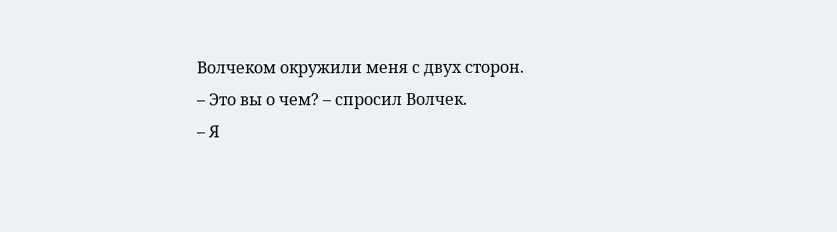Волчеком окружили меня с двух сторон.
– Это вы о чем? – спросил Волчек.
– Я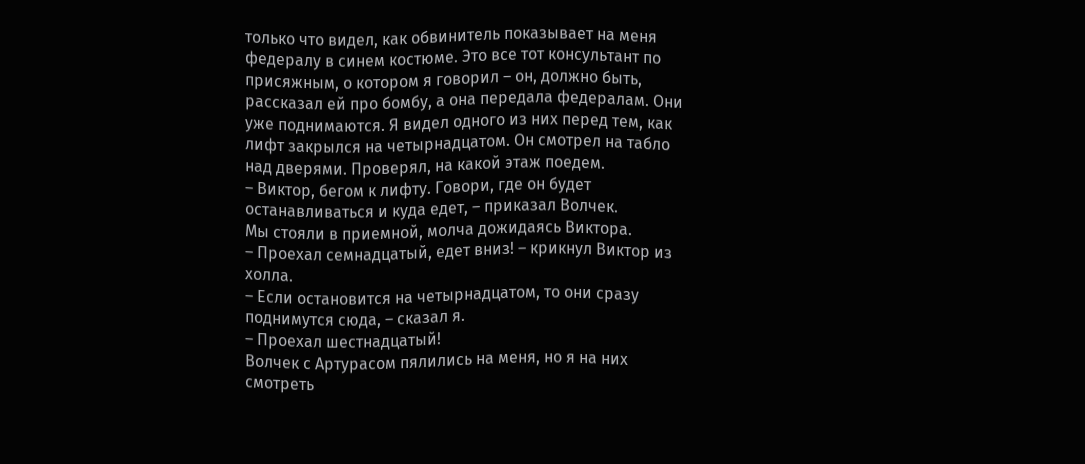только что видел, как обвинитель показывает на меня федералу в синем костюме. Это все тот консультант по присяжным, о котором я говорил – он, должно быть, рассказал ей про бомбу, а она передала федералам. Они уже поднимаются. Я видел одного из них перед тем, как лифт закрылся на четырнадцатом. Он смотрел на табло над дверями. Проверял, на какой этаж поедем.
– Виктор, бегом к лифту. Говори, где он будет останавливаться и куда едет, – приказал Волчек.
Мы стояли в приемной, молча дожидаясь Виктора.
– Проехал семнадцатый, едет вниз! – крикнул Виктор из холла.
– Если остановится на четырнадцатом, то они сразу поднимутся сюда, – сказал я.
– Проехал шестнадцатый!
Волчек с Артурасом пялились на меня, но я на них смотреть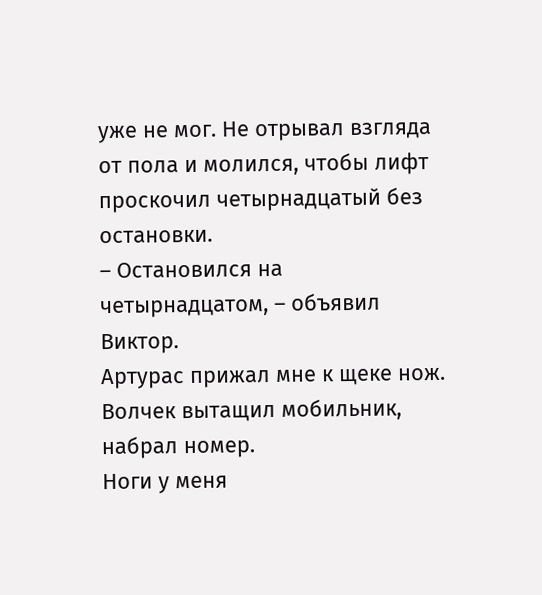уже не мог. Не отрывал взгляда от пола и молился, чтобы лифт проскочил четырнадцатый без остановки.
– Остановился на четырнадцатом, – объявил Виктор.
Артурас прижал мне к щеке нож.
Волчек вытащил мобильник, набрал номер.
Ноги у меня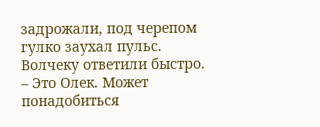задрожали, под черепом гулко заухал пульс.
Волчеку ответили быстро.
– Это Олек. Может понадобиться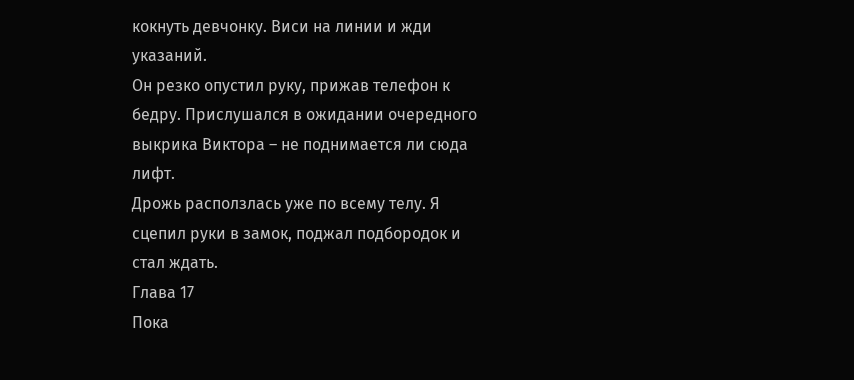кокнуть девчонку. Виси на линии и жди указаний.
Он резко опустил руку, прижав телефон к бедру. Прислушался в ожидании очередного выкрика Виктора – не поднимается ли сюда лифт.
Дрожь расползлась уже по всему телу. Я сцепил руки в замок, поджал подбородок и стал ждать.
Глава 17
Пока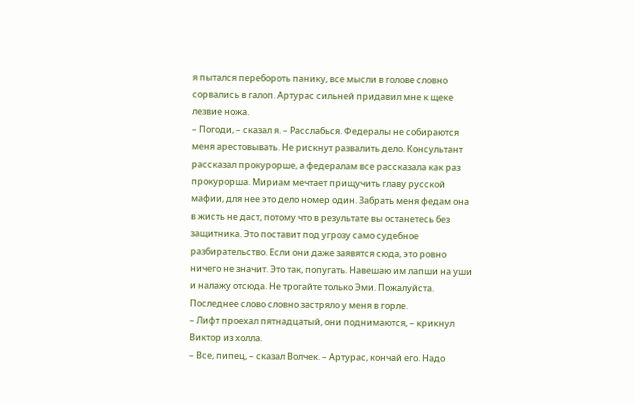я пытался перебороть панику, все мысли в голове словно сорвались в галоп. Артурас сильней придавил мне к щеке лезвие ножа.
– Погоди, – сказал я. – Расслабься. Федералы не собираются меня арестовывать. Не рискнут развалить дело. Консультант рассказал прокурорше, а федералам все рассказала как раз прокурорша. Мириам мечтает прищучить главу русской мафии, для нее это дело номер один. Забрать меня федам она в жисть не даст, потому что в результате вы останетесь без защитника. Это поставит под угрозу само судебное разбирательство. Если они даже заявятся сюда, это ровно ничего не значит. Это так, попугать. Навешаю им лапши на уши и налажу отсюда. Не трогайте только Эми. Пожалуйста.
Последнее слово словно застряло у меня в горле.
– Лифт проехал пятнадцатый, они поднимаются, – крикнул Виктор из холла.
– Все, пипец, – сказал Волчек. – Артурас, кончай его. Надо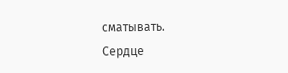сматывать.
Сердце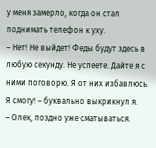у меня замерло, когда он стал поднимать телефон к уху.
– Нет! Не выйдет! Феды будут здесь в любую секунду. Не успеете. Дайте я с ними поговорю. Я от них избавлюсь. Я смогу! – буквально выкрикнул я.
– Олек, поздно уже сматываться.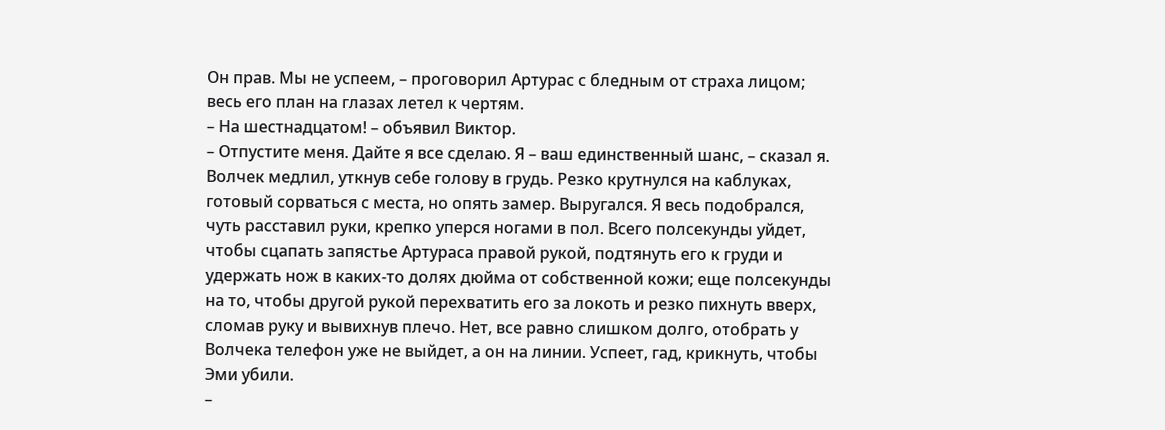Он прав. Мы не успеем, – проговорил Артурас с бледным от страха лицом; весь его план на глазах летел к чертям.
– На шестнадцатом! – объявил Виктор.
– Отпустите меня. Дайте я все сделаю. Я – ваш единственный шанс, – сказал я.
Волчек медлил, уткнув себе голову в грудь. Резко крутнулся на каблуках, готовый сорваться с места, но опять замер. Выругался. Я весь подобрался, чуть расставил руки, крепко уперся ногами в пол. Всего полсекунды уйдет, чтобы сцапать запястье Артураса правой рукой, подтянуть его к груди и удержать нож в каких-то долях дюйма от собственной кожи; еще полсекунды на то, чтобы другой рукой перехватить его за локоть и резко пихнуть вверх, сломав руку и вывихнув плечо. Нет, все равно слишком долго, отобрать у Волчека телефон уже не выйдет, а он на линии. Успеет, гад, крикнуть, чтобы Эми убили.
–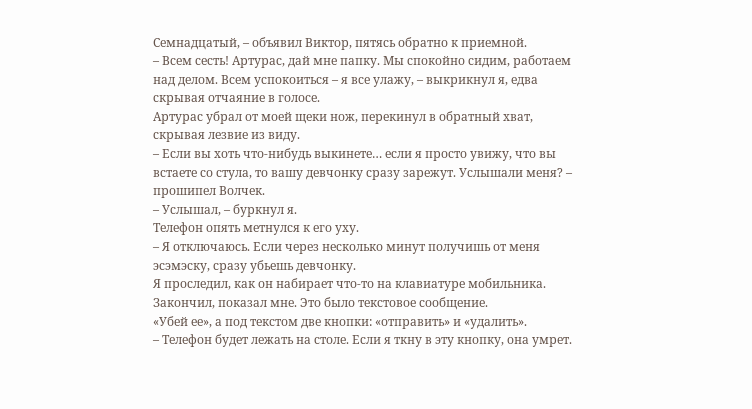Семнадцатый, – объявил Виктор, пятясь обратно к приемной.
– Всем сесть! Артурас, дай мне папку. Мы спокойно сидим, работаем над делом. Всем успокоиться – я все улажу, – выкрикнул я, едва скрывая отчаяние в голосе.
Артурас убрал от моей щеки нож, перекинул в обратный хват, скрывая лезвие из виду.
– Если вы хоть что-нибудь выкинете… если я просто увижу, что вы встаете со стула, то вашу девчонку сразу зарежут. Услышали меня? – прошипел Волчек.
– Услышал, – буркнул я.
Телефон опять метнулся к его уху.
– Я отключаюсь. Если через несколько минут получишь от меня эсэмэску, сразу убьешь девчонку.
Я проследил, как он набирает что-то на клавиатуре мобильника. Закончил, показал мне. Это было текстовое сообщение.
«Убей ее», а под текстом две кнопки: «отправить» и «удалить».
– Телефон будет лежать на столе. Если я ткну в эту кнопку, она умрет.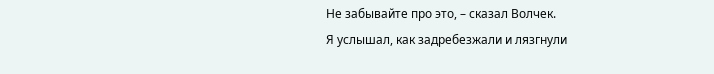Не забывайте про это, – сказал Волчек.
Я услышал, как задребезжали и лязгнули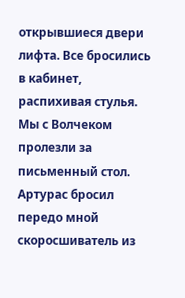открывшиеся двери лифта. Все бросились в кабинет, распихивая стулья. Мы с Волчеком пролезли за письменный стол. Артурас бросил передо мной скоросшиватель из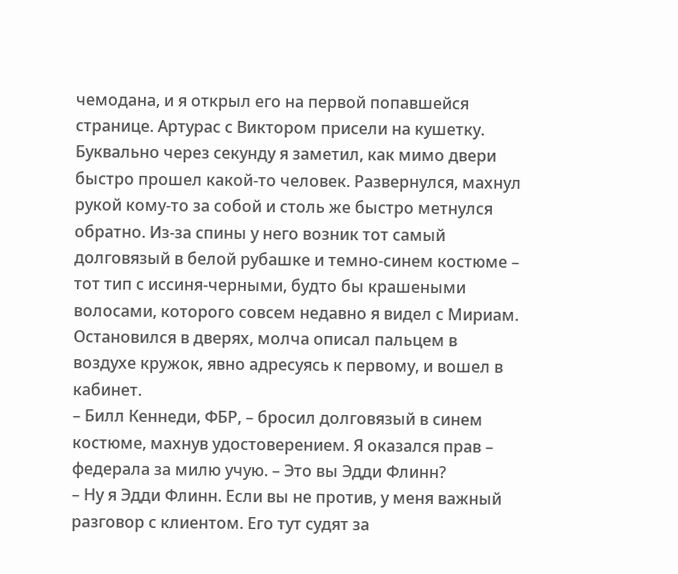чемодана, и я открыл его на первой попавшейся странице. Артурас с Виктором присели на кушетку.
Буквально через секунду я заметил, как мимо двери быстро прошел какой-то человек. Развернулся, махнул рукой кому-то за собой и столь же быстро метнулся обратно. Из-за спины у него возник тот самый долговязый в белой рубашке и темно-синем костюме – тот тип с иссиня-черными, будто бы крашеными волосами, которого совсем недавно я видел с Мириам. Остановился в дверях, молча описал пальцем в воздухе кружок, явно адресуясь к первому, и вошел в кабинет.
– Билл Кеннеди, ФБР, – бросил долговязый в синем костюме, махнув удостоверением. Я оказался прав – федерала за милю учую. – Это вы Эдди Флинн?
– Ну я Эдди Флинн. Если вы не против, у меня важный разговор с клиентом. Его тут судят за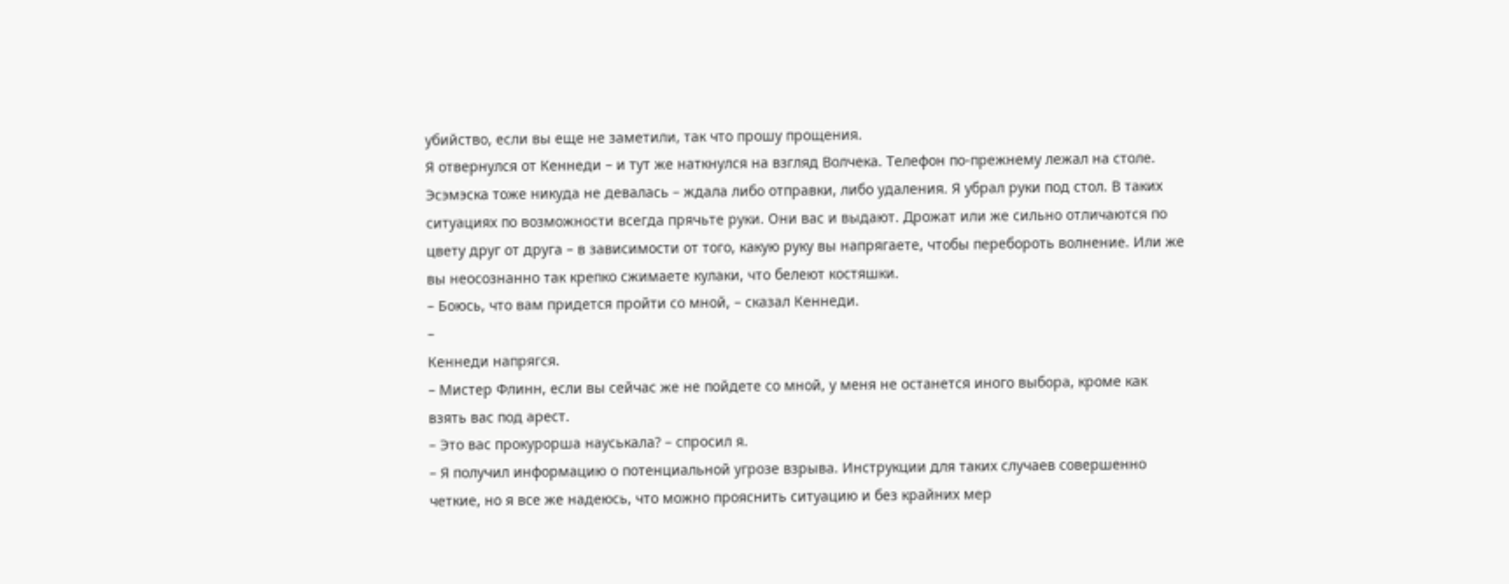убийство, если вы еще не заметили, так что прошу прощения.
Я отвернулся от Кеннеди – и тут же наткнулся на взгляд Волчека. Телефон по-прежнему лежал на столе. Эсэмэска тоже никуда не девалась – ждала либо отправки, либо удаления. Я убрал руки под стол. В таких ситуациях по возможности всегда прячьте руки. Они вас и выдают. Дрожат или же сильно отличаются по цвету друг от друга – в зависимости от того, какую руку вы напрягаете, чтобы перебороть волнение. Или же вы неосознанно так крепко сжимаете кулаки, что белеют костяшки.
– Боюсь, что вам придется пройти со мной, – сказал Кеннеди.
–
Кеннеди напрягся.
– Мистер Флинн, если вы сейчас же не пойдете со мной, у меня не останется иного выбора, кроме как взять вас под арест.
– Это вас прокурорша науськала? – спросил я.
– Я получил информацию о потенциальной угрозе взрыва. Инструкции для таких случаев совершенно четкие, но я все же надеюсь, что можно прояснить ситуацию и без крайних мер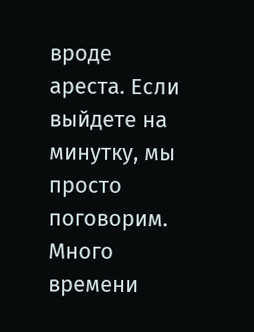вроде ареста. Если выйдете на минутку, мы просто поговорим. Много времени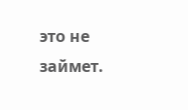это не займет.